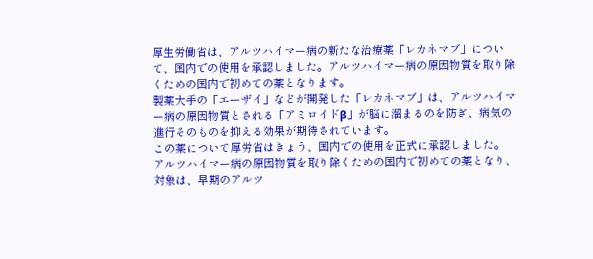厚生労働省は、アルツハイマー病の新たな治療薬「レカネマブ」について、国内での使用を承認しました。アルツハイマー病の原因物質を取り除くための国内で初めての薬となります。
製薬大手の「エーザイ」などが開発した「レカネマブ」は、アルツハイマー病の原因物質とされる「アミロイドβ」が脳に溜まるのを防ぎ、病気の進行そのものを抑える効果が期待されています。
この薬について厚労省はきょう、国内での使用を正式に承認しました。
アルツハイマー病の原因物質を取り除くための国内で初めての薬となり、対象は、早期のアルツ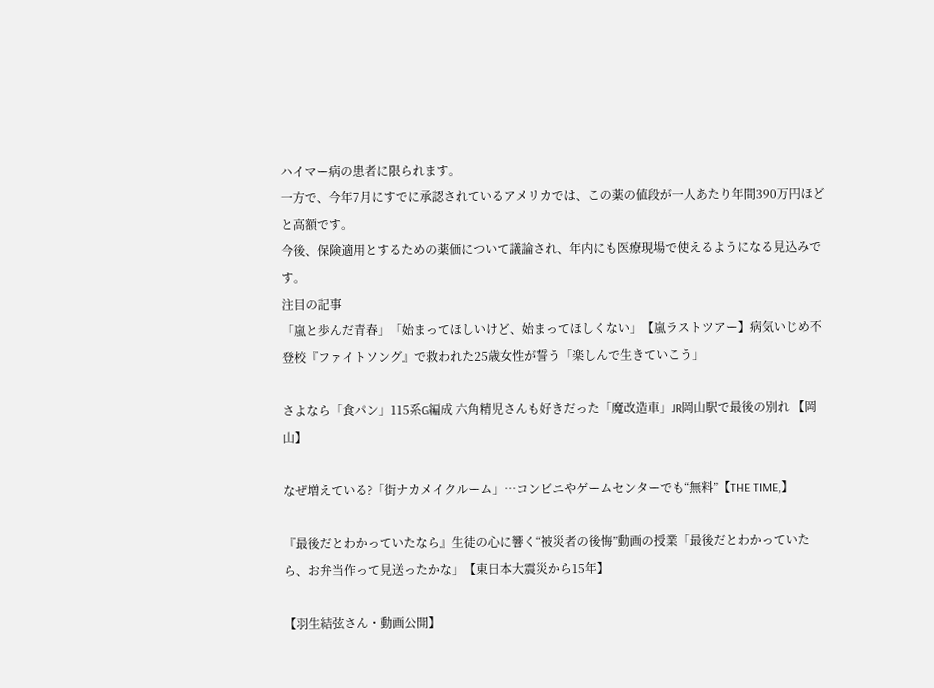ハイマー病の患者に限られます。
一方で、今年7月にすでに承認されているアメリカでは、この薬の値段が一人あたり年間390万円ほどと高額です。
今後、保険適用とするための薬価について議論され、年内にも医療現場で使えるようになる見込みです。
注目の記事
「嵐と歩んだ青春」「始まってほしいけど、始まってほしくない」【嵐ラストツアー】病気いじめ不登校『ファイトソング』で救われた25歳女性が誓う「楽しんで生きていこう」

さよなら「食パン」115系G編成 六角精児さんも好きだった「魔改造車」JR岡山駅で最後の別れ 【岡山】

なぜ増えている?「街ナカメイクルーム」…コンビニやゲームセンターでも“無料”【THE TIME,】

『最後だとわかっていたなら』生徒の心に響く“被災者の後悔”動画の授業「最後だとわかっていたら、お弁当作って見送ったかな」【東日本大震災から15年】

【羽生結弦さん・動画公開】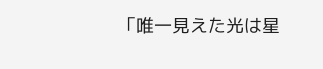「唯一見えた光は星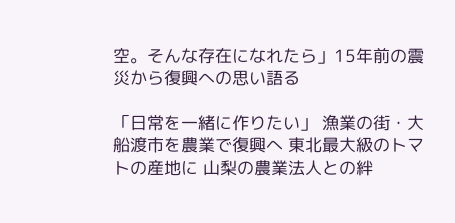空。そんな存在になれたら」15年前の震災から復興への思い語る

「日常を一緒に作りたい」 漁業の街・大船渡市を農業で復興へ 東北最大級のトマトの産地に 山梨の農業法人との絆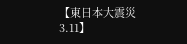【東日本大震災 3.11】